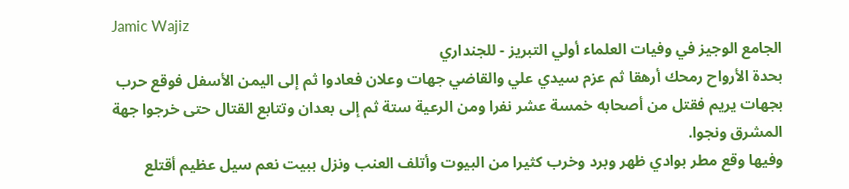Jamic Wajiz
الجامع الوجيز في وفيات العلماء أولي التبريز - للجنداري
بحدة الأرواح رمحك أرهقا ثم عزم سيدي علي والقاضي جهات وعلان فعادوا ثم إلى اليمن الأسفل فوقع حرب بجهات يريم فقتل من أصحابه خمسة عشر نفرا ومن الرعية ستة ثم إلى بعدان وتتابع القتال حتى خرجوا جهة المشرق ونجوا.
وفيها وقع مطر بوادي ظهر وبرد وخرب كثيرا من البيوت وأتلف العنب ونزل ببيت نعم سيل عظيم أقتلع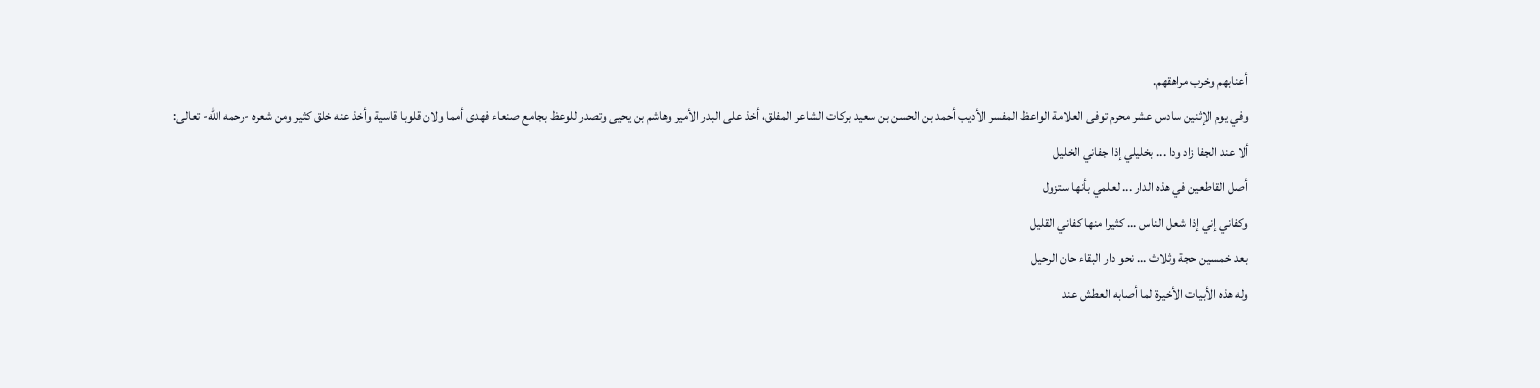أعنابهم وخرب مراهقهم.
وفي يوم الإثنين سادس عشر محرم توفى العلامة الواعظ المفسر الأديب أحمد بن الحسن بن سعيد بركات الشاعر المفلق، أخذ على البدر الأمير وهاشم بن يحيى وتصدر للوعظ بجامع صنعاء فهدى أمما ولان قلوبا قاسية وأخذ عنه خلق كثير ومن شعره -رحمه الله- تعالى:
ألا عند الجفا زاد ودا ... بخليلي إذا جفاني الخليل
أصل القاطعين في هذه الدار ... لعلمي بأنها ستزول
وكفاني إني إذا شعل الناس ... كثيرا منها كفاني القليل
بعد خمسين حجة وثلاث ... نحو دار البقاء حان الرحيل
وله هذه الأبيات الأخيرة لما أصابه العطش عند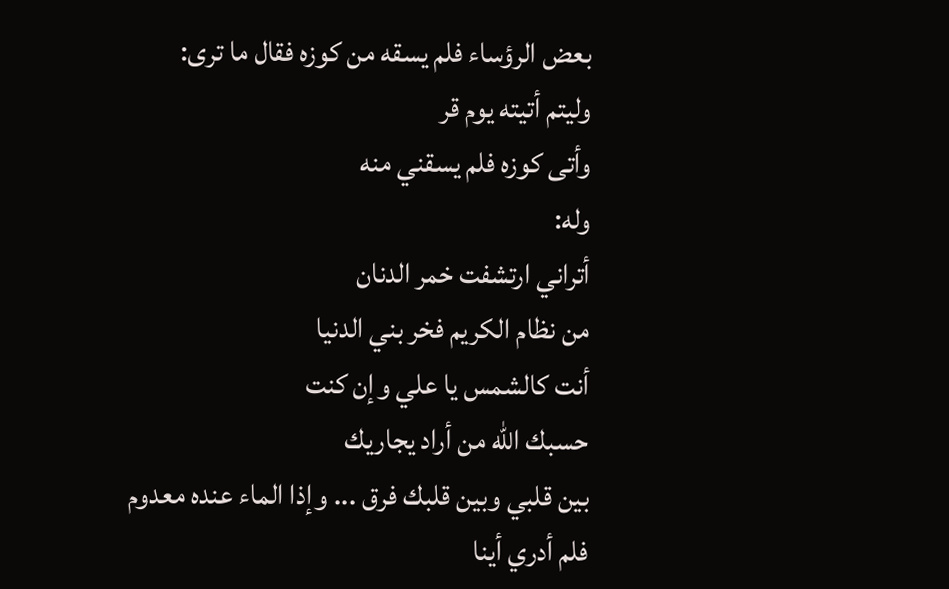بعض الرؤساء فلم يسقه من كوزه فقال ما ترى:
وليتم أتيته يوم قر
وأتى كوزه فلم يسقني منه
وله:
أتراني ارتشفت خمر الدنان
من نظام الكريم فخر بني الدنيا
أنت كالشمس يا علي وإن كنت
حسبك الله من أراد يجاريك
بين قلبي وبين قلبك فرق ... وإذا الماء عنده معدوم
فلم أدري أينا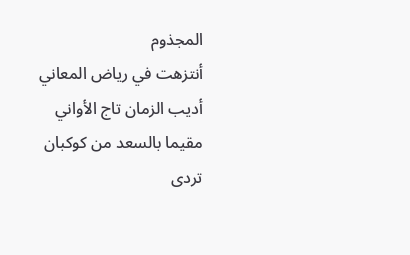المجذوم
أنتزهت في رياض المعاني
أديب الزمان تاج الأواني
مقيما بالسعد من كوكبان
تردى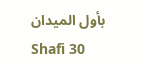بأول الميدان
Shafi 30